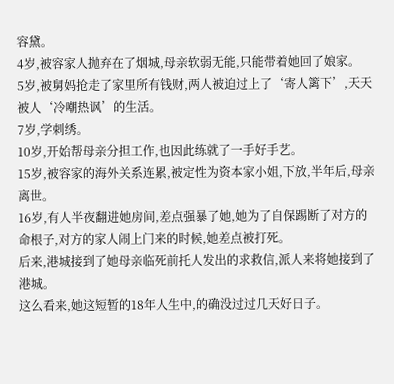容黛。
4岁,被容家人抛弃在了烟城,母亲软弱无能,只能带着她回了娘家。
5岁,被舅妈抢走了家里所有钱财,两人被迫过上了‘寄人篱下’,天天被人‘冷嘲热讽’的生活。
7岁,学刺绣。
10岁,开始帮母亲分担工作,也因此练就了一手好手艺。
15岁,被容家的海外关系连累,被定性为资本家小姐,下放,半年后,母亲离世。
16岁,有人半夜翻进她房间,差点强暴了她,她为了自保踢断了对方的命根子,对方的家人闹上门来的时候,她差点被打死。
后来,港城接到了她母亲临死前托人发出的求救信,派人来将她接到了港城。
这么看来,她这短暂的18年人生中,的确没过过几天好日子。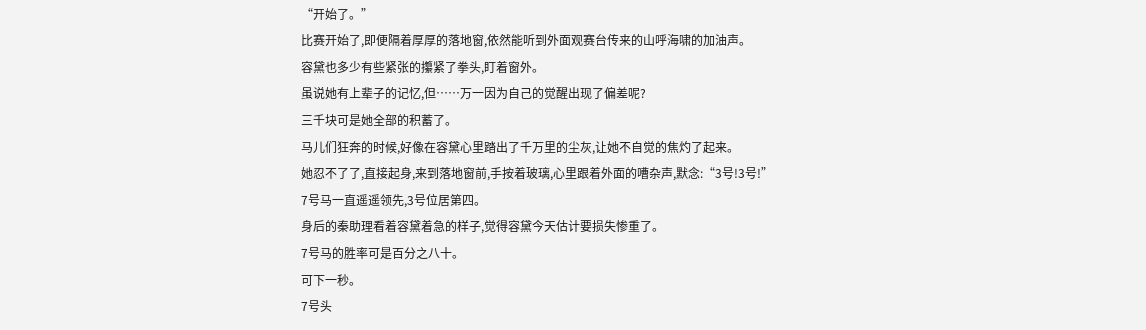“开始了。”
比赛开始了,即便隔着厚厚的落地窗,依然能听到外面观赛台传来的山呼海啸的加油声。
容黛也多少有些紧张的攥紧了拳头,盯着窗外。
虽说她有上辈子的记忆,但……万一因为自己的觉醒出现了偏差呢?
三千块可是她全部的积蓄了。
马儿们狂奔的时候,好像在容黛心里踏出了千万里的尘灰,让她不自觉的焦灼了起来。
她忍不了了,直接起身,来到落地窗前,手按着玻璃,心里跟着外面的嘈杂声,默念:“3号!3号!”
7号马一直遥遥领先,3号位居第四。
身后的秦助理看着容黛着急的样子,觉得容黛今天估计要损失惨重了。
7号马的胜率可是百分之八十。
可下一秒。
7号头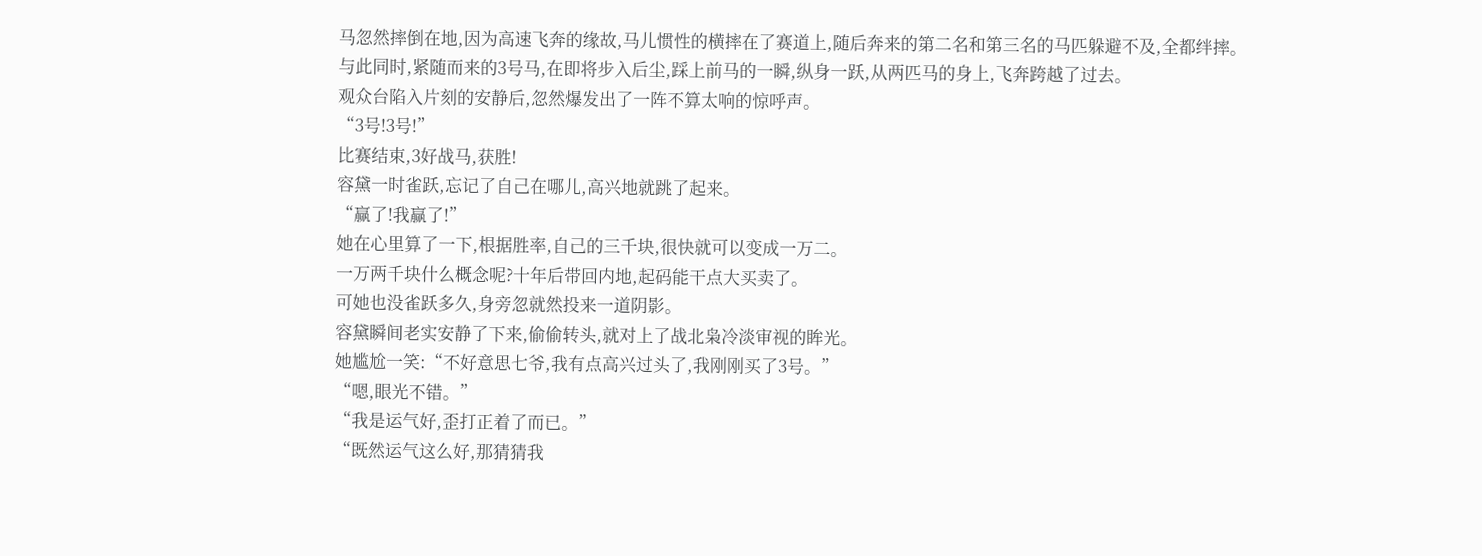马忽然摔倒在地,因为高速飞奔的缘故,马儿惯性的横摔在了赛道上,随后奔来的第二名和第三名的马匹躲避不及,全都绊摔。
与此同时,紧随而来的3号马,在即将步入后尘,踩上前马的一瞬,纵身一跃,从两匹马的身上,飞奔跨越了过去。
观众台陷入片刻的安静后,忽然爆发出了一阵不算太响的惊呼声。
“3号!3号!”
比赛结束,3好战马,获胜!
容黛一时雀跃,忘记了自己在哪儿,高兴地就跳了起来。
“赢了!我赢了!”
她在心里算了一下,根据胜率,自己的三千块,很快就可以变成一万二。
一万两千块什么概念呢?十年后带回内地,起码能干点大买卖了。
可她也没雀跃多久,身旁忽就然投来一道阴影。
容黛瞬间老实安静了下来,偷偷转头,就对上了战北枭冷淡审视的眸光。
她尴尬一笑:“不好意思七爷,我有点高兴过头了,我刚刚买了3号。”
“嗯,眼光不错。”
“我是运气好,歪打正着了而已。”
“既然运气这么好,那猜猜我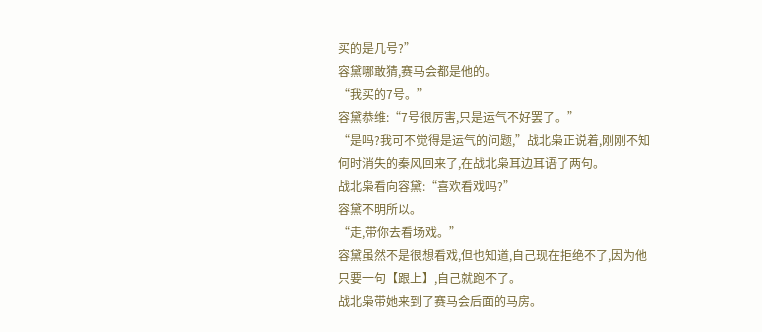买的是几号?”
容黛哪敢猜,赛马会都是他的。
“我买的7号。”
容黛恭维:“7号很厉害,只是运气不好罢了。”
“是吗?我可不觉得是运气的问题,”战北枭正说着,刚刚不知何时消失的秦风回来了,在战北枭耳边耳语了两句。
战北枭看向容黛:“喜欢看戏吗?”
容黛不明所以。
“走,带你去看场戏。”
容黛虽然不是很想看戏,但也知道,自己现在拒绝不了,因为他只要一句【跟上】,自己就跑不了。
战北枭带她来到了赛马会后面的马房。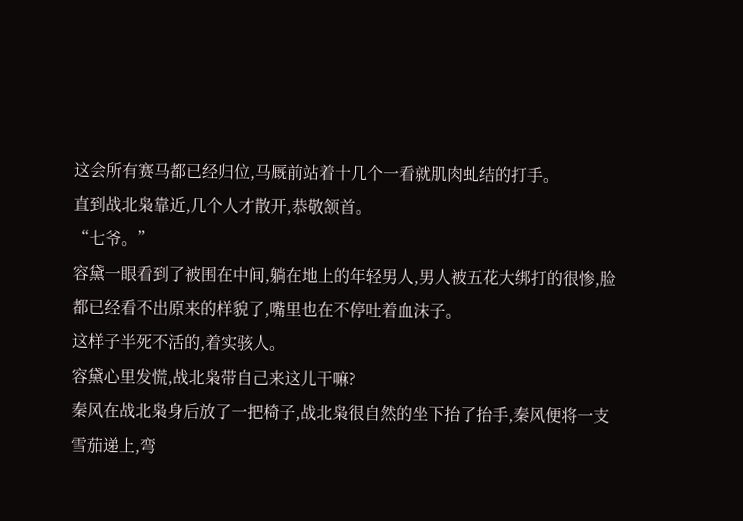这会所有赛马都已经归位,马厩前站着十几个一看就肌肉虬结的打手。
直到战北枭靠近,几个人才散开,恭敬颔首。
“七爷。”
容黛一眼看到了被围在中间,躺在地上的年轻男人,男人被五花大绑打的很惨,脸都已经看不出原来的样貌了,嘴里也在不停吐着血沫子。
这样子半死不活的,着实骇人。
容黛心里发慌,战北枭带自己来这儿干嘛?
秦风在战北枭身后放了一把椅子,战北枭很自然的坐下抬了抬手,秦风便将一支雪茄递上,弯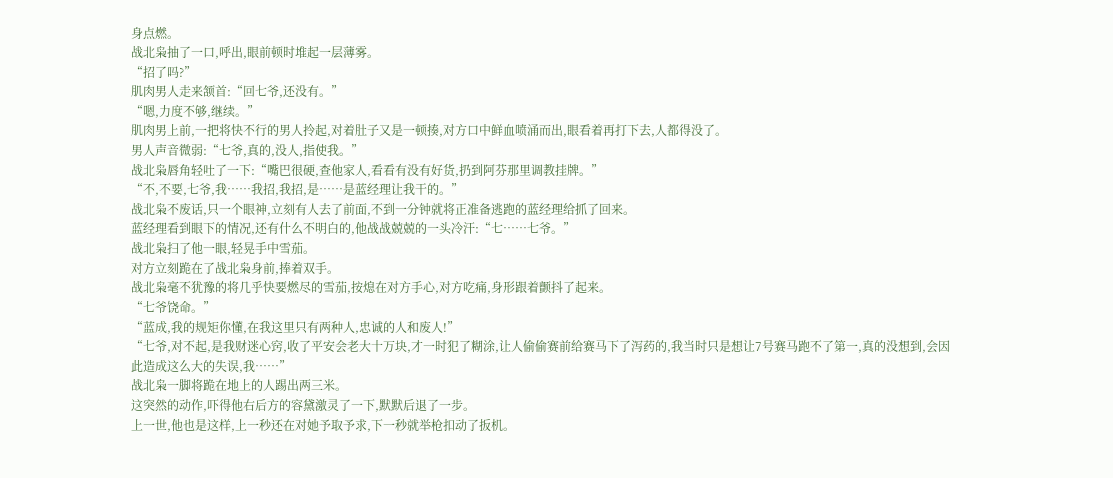身点燃。
战北枭抽了一口,呼出,眼前顿时堆起一层薄雾。
“招了吗?”
肌肉男人走来颔首:“回七爷,还没有。”
“嗯,力度不够,继续。”
肌肉男上前,一把将快不行的男人拎起,对着肚子又是一顿揍,对方口中鲜血喷涌而出,眼看着再打下去,人都得没了。
男人声音微弱:“七爷,真的,没人,指使我。”
战北枭唇角轻吐了一下:“嘴巴很硬,查他家人,看看有没有好货,扔到阿芬那里调教挂牌。”
“不,不要,七爷,我……我招,我招,是……是蓝经理让我干的。”
战北枭不废话,只一个眼神,立刻有人去了前面,不到一分钟就将正准备逃跑的蓝经理给抓了回来。
蓝经理看到眼下的情况,还有什么不明白的,他战战兢兢的一头冷汗:“七……七爷。”
战北枭扫了他一眼,轻晃手中雪茄。
对方立刻跪在了战北枭身前,捧着双手。
战北枭毫不犹豫的将几乎快要燃尽的雪茄,按熄在对方手心,对方吃痛,身形跟着颤抖了起来。
“七爷饶命。”
“蓝成,我的规矩你懂,在我这里只有两种人,忠诚的人和废人!”
“七爷,对不起,是我财迷心窍,收了平安会老大十万块,才一时犯了糊涂,让人偷偷赛前给赛马下了泻药的,我当时只是想让7号赛马跑不了第一,真的没想到,会因此造成这么大的失误,我……”
战北枭一脚将跪在地上的人踢出两三米。
这突然的动作,吓得他右后方的容黛激灵了一下,默默后退了一步。
上一世,他也是这样,上一秒还在对她予取予求,下一秒就举枪扣动了扳机。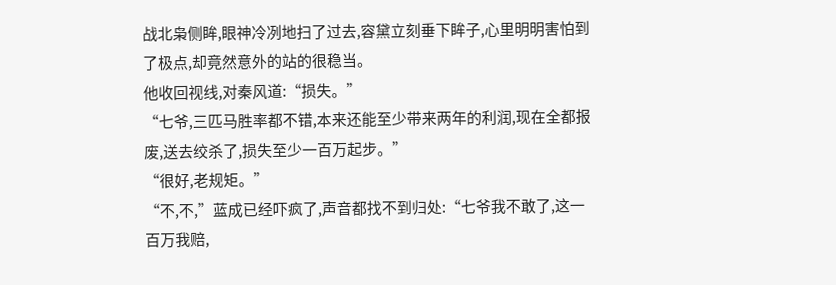战北枭侧眸,眼神冷冽地扫了过去,容黛立刻垂下眸子,心里明明害怕到了极点,却竟然意外的站的很稳当。
他收回视线,对秦风道:“损失。”
“七爷,三匹马胜率都不错,本来还能至少带来两年的利润,现在全都报废,送去绞杀了,损失至少一百万起步。”
“很好,老规矩。”
“不,不,”蓝成已经吓疯了,声音都找不到归处:“七爷我不敢了,这一百万我赔,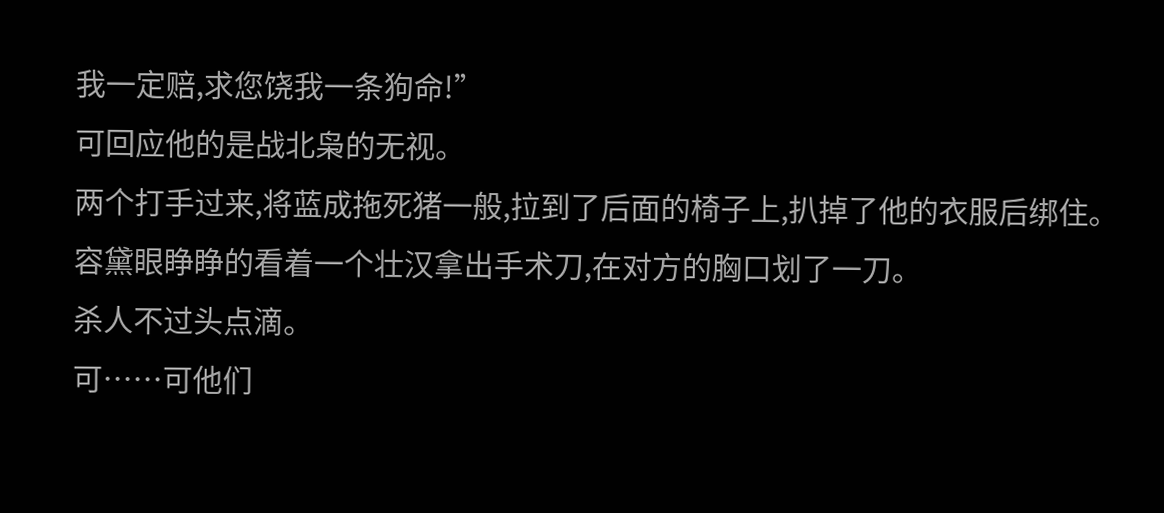我一定赔,求您饶我一条狗命!”
可回应他的是战北枭的无视。
两个打手过来,将蓝成拖死猪一般,拉到了后面的椅子上,扒掉了他的衣服后绑住。
容黛眼睁睁的看着一个壮汉拿出手术刀,在对方的胸口划了一刀。
杀人不过头点滴。
可……可他们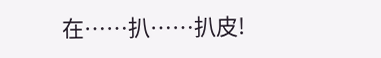在……扒……扒皮!